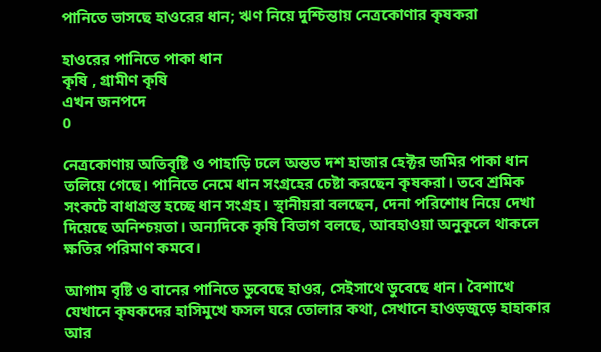পানিতে ভাসছে হাওরের ধান; ঋণ নিয়ে দুশ্চিন্তায় নেত্রকোণার কৃষকরা

হাওরের পানিতে পাকা ধান
কৃষি , গ্রামীণ কৃষি
এখন জনপদে
0

নেত্রকোণায় অতিবৃষ্টি ও পাহাড়ি ঢলে অন্তত দশ হাজার হেক্টর জমির পাকা ধান তলিয়ে গেছে। পানিতে নেমে ধান সংগ্রহের চেষ্টা করছেন কৃষকরা। তবে শ্রমিক সংকটে বাধাগ্রস্ত হচ্ছে ধান সংগ্রহ। স্থানীয়রা বলছেন, দেনা পরিশোধ নিয়ে দেখা দিয়েছে অনিশ্চয়তা। অন্যদিকে কৃষি বিভাগ বলছে, আবহাওয়া অনুকূলে থাকলে ক্ষতির পরিমাণ কমবে।

আগাম বৃষ্টি ও বানের পানিতে ডুবেছে হাওর, সেইসাথে ডুবেছে ধান। বৈশাখে যেখানে কৃষকদের হাসিমুখে ফসল ঘরে তোলার কথা, সেখানে হাওড়জুড়ে হাহাকার আর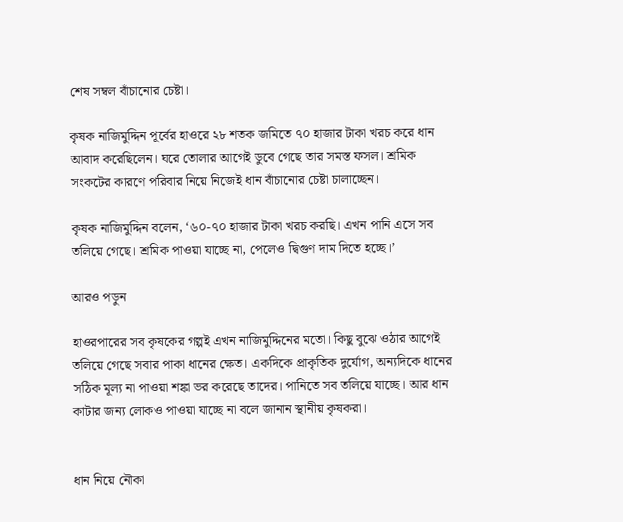শেষ সম্বল বাঁচানোর চেষ্টা।

কৃষক নাজিমুদ্দিন পূর্বের হাওরে ২৮ শতক জমিতে ৭০ হাজার টাকা খরচ করে ধান আবাদ করেছিলেন। ঘরে তোলার আগেই ডুবে গেছে তার সমস্ত ফসল। শ্রমিক সংকটের কারণে পরিবার নিয়ে নিজেই ধান বাঁচানোর চেষ্টা চালাচ্ছেন।

কৃষক নাজিমুদ্দিন বলেন, ‘৬০-৭০ হাজার টাকা খরচ করছি। এখন পানি এসে সব তলিয়ে গেছে। শ্রমিক পাওয়া যাচ্ছে না, পেলেও দ্বিগুণ দাম দিতে হচ্ছে।’

আরও পড়ুন

হাওরপারের সব কৃষকের গল্পই এখন নাজিমুদ্দিনের মতো। কিছু বুঝে ওঠার আগেই তলিয়ে গেছে সবার পাকা ধানের ক্ষেত। একদিকে প্রাকৃতিক দুর্যোগ, অন্যদিকে ধানের সঠিক মূল্য না পাওয়া শঙ্কা ভর করেছে তাদের। পানিতে সব তলিয়ে যাচ্ছে। আর ধান কাটার জন্য লোকও পাওয়া যাচ্ছে না বলে জানান স্থানীয় কৃষকরা।


ধান নিয়ে নৌকা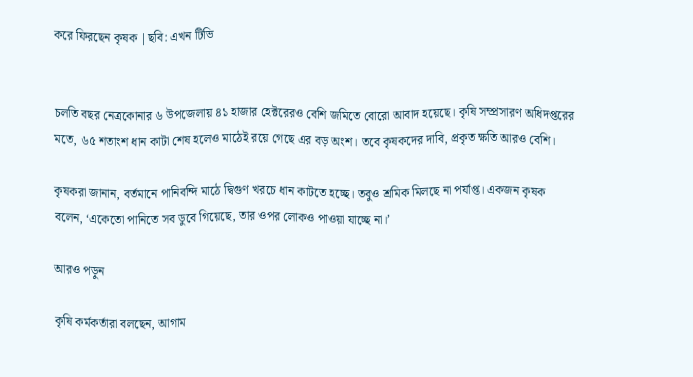করে ফিরছেন কৃষক |ছবি: এখন টিভি


চলতি বছর নেত্রকোনার ৬ উপজেলায় ৪১ হাজার হেক্টরেরও বেশি জমিতে বোরো আবাদ হয়েছে। কৃষি সম্প্রসারণ অধিদপ্তরের মতে, ৬৫ শতাংশ ধান কাটা শেষ হলেও মাঠেই রয়ে গেছে এর বড় অংশ। তবে কৃষকদের দাবি, প্রকৃত ক্ষতি আরও বেশি।

কৃষকরা জানান, বর্তমানে পানিবন্দি মাঠে দ্বিগুণ খরচে ধান কাটতে হচ্ছে। তবুও শ্রমিক মিলছে না পর্যাপ্ত। একজন কৃষক বলেন, ‘একেতো পানিতে সব ডুবে গিয়েছে, তার ওপর লোকও পাওয়া যাচ্ছে না।’

আরও পড়ুন

কৃষি কর্মকর্তারা বলছেন, আগাম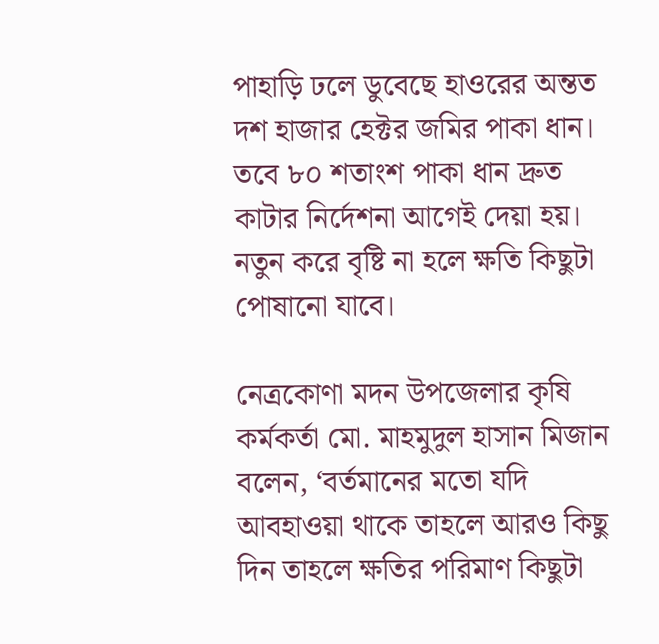পাহাড়ি ঢলে ডুবেছে হাওরের অন্তত দশ হাজার হেক্টর জমির পাকা ধান। তবে ৮০ শতাংশ পাকা ধান দ্রুত কাটার নির্দেশনা আগেই দেয়া হয়। নতুন করে বৃষ্টি না হলে ক্ষতি কিছুটা পোষানো যাবে।

নেত্রকোণা মদন উপজেলার কৃষি কর্মকর্তা মো. মাহমুদুল হাসান মিজান বলেন, ‘বর্তমানের মতো যদি আবহাওয়া থাকে তাহলে আরও কিছু দিন তাহলে ক্ষতির পরিমাণ কিছুটা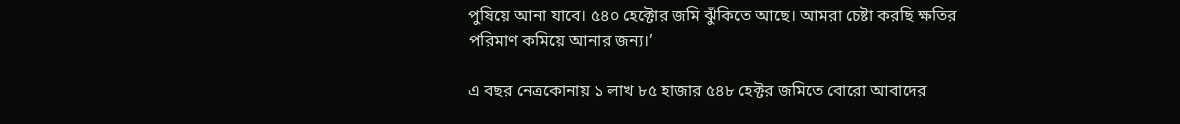পুষিয়ে আনা যাবে। ৫৪০ হেক্টোর জমি ঝুঁকিতে আছে। আমরা চেষ্টা করছি ক্ষতির পরিমাণ কমিয়ে আনার জন্য।’

এ বছর নেত্রকোনায় ১ লাখ ৮৫ হাজার ৫৪৮ হেক্টর জমিতে বোরো আবাদের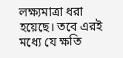লক্ষ্যমাত্রা ধরা হয়েছে। তবে এরই মধ্যে যে ক্ষতি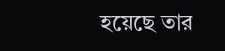হয়েছে তার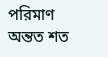পরিমাণ অন্তত শত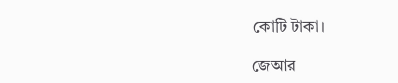কোটি টাকা।

জেআর